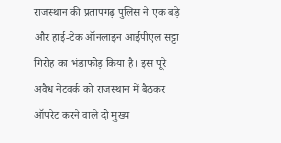राजस्थान की प्रतापगढ़ पुलिस ने एक बड़े और हाई-टेक ऑनलाइन आईपीएल सट्टा गिरोह का भंडाफोड़ किया है। इस पूरे अवैध नेटवर्क को राजस्थान में बैठकर ऑपरेट करने वाले दो मुख्य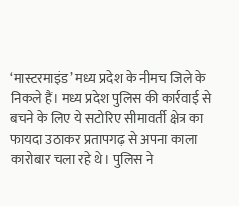‘मास्टरमाइंड’ मध्य प्रदेश के नीमच जिले के निकले हैं। मध्य प्रदेश पुलिस की कार्रवाई से बचने के लिए ये सटोरिए सीमावर्ती क्षेत्र का फायदा उठाकर प्रतापगढ़ से अपना काला कारोबार चला रहे थे। पुलिस ने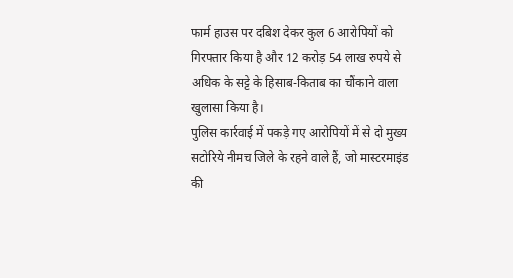फार्म हाउस पर दबिश देकर कुल 6 आरोपियों को गिरफ्तार किया है और 12 करोड़ 54 लाख रुपये से अधिक के सट्टे के हिसाब-किताब का चौंकाने वाला खुलासा किया है।
पुलिस कार्रवाई में पकड़े गए आरोपियों में से दो मुख्य सटोरिये नीमच जिले के रहने वाले हैं, जो मास्टरमाइंड की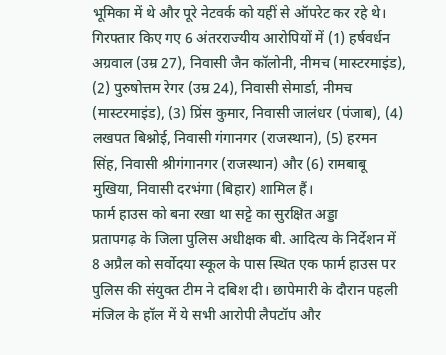भूमिका में थे और पूरे नेटवर्क को यहीं से ऑपरेट कर रहे थे। गिरफ्तार किए गए 6 अंतरराज्यीय आरोपियों में (1) हर्षवर्धन अग्रवाल (उम्र 27), निवासी जैन कॉलोनी, नीमच (मास्टरमाइंड), (2) पुरुषोत्तम रेगर (उम्र 24), निवासी सेमार्डा, नीमच (मास्टरमाइंड), (3) प्रिंस कुमार, निवासी जालंधर (पंजाब), (4) लखपत बिश्नोई, निवासी गंगानगर (राजस्थान), (5) हरमन सिंह, निवासी श्रीगंगानगर (राजस्थान) और (6) रामबाबू मुखिया, निवासी दरभंगा (बिहार) शामिल हैं।
फार्म हाउस को बना रखा था सट्टे का सुरक्षित अड्डा
प्रतापगढ़ के जिला पुलिस अधीक्षक बी. आदित्य के निर्देशन में 8 अप्रैल को सर्वोदया स्कूल के पास स्थित एक फार्म हाउस पर पुलिस की संयुक्त टीम ने दबिश दी। छापेमारी के दौरान पहली मंजिल के हॉल में ये सभी आरोपी लैपटॉप और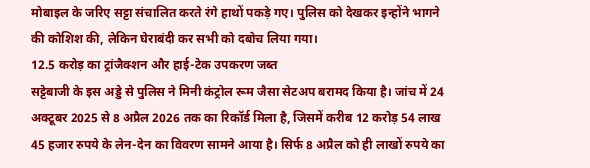मोबाइल के जरिए सट्टा संचालित करते रंगे हाथों पकड़े गए। पुलिस को देखकर इन्होंने भागने की कोशिश की, लेकिन घेराबंदी कर सभी को दबोच लिया गया।
12.5 करोड़ का ट्रांजैक्शन और हाई-टेक उपकरण जब्त
सट्टेबाजी के इस अड्डे से पुलिस ने मिनी कंट्रोल रूम जैसा सेटअप बरामद किया है। जांच में 24 अक्टूबर 2025 से 8 अप्रैल 2026 तक का रिकॉर्ड मिला है, जिसमें करीब 12 करोड़ 54 लाख 45 हजार रुपये के लेन-देन का विवरण सामने आया है। सिर्फ 8 अप्रैल को ही लाखों रुपये का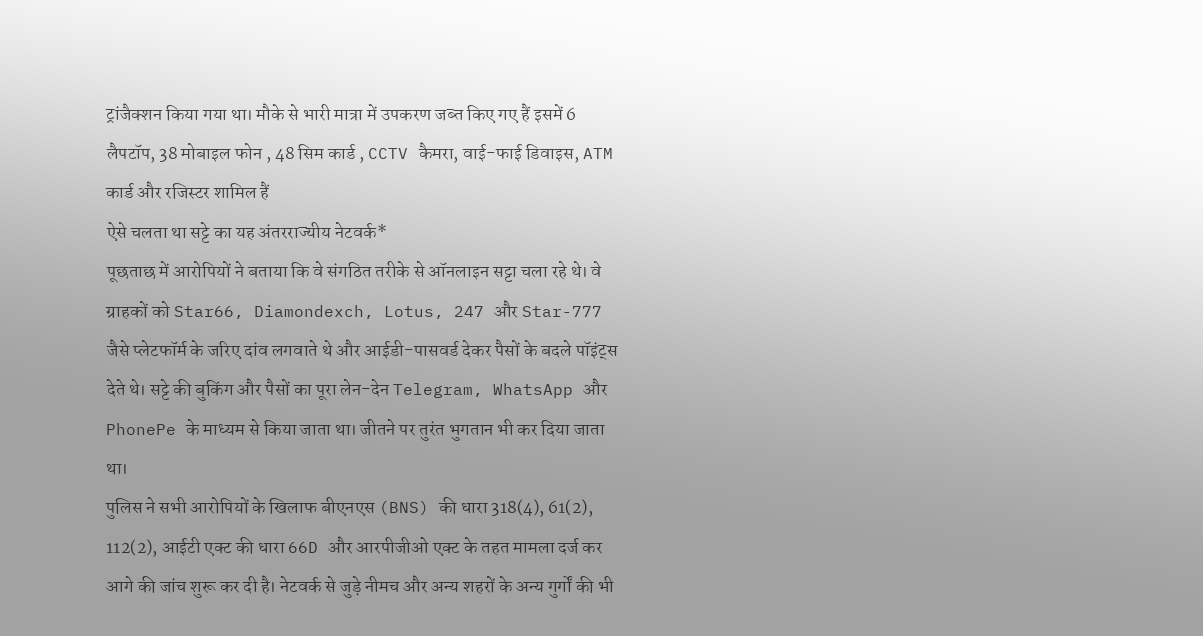ट्रांजैक्शन किया गया था। मौके से भारी मात्रा में उपकरण जब्त किए गए हैं इसमें 6 लैपटॉप, 38 मोबाइल फोन , 48 सिम कार्ड , CCTV कैमरा, वाई-फाई डिवाइस, ATM कार्ड और रजिस्टर शामिल हैं
ऐसे चलता था सट्टे का यह अंतरराज्यीय नेटवर्क*
पूछताछ में आरोपियों ने बताया कि वे संगठित तरीके से ऑनलाइन सट्टा चला रहे थे। वे ग्राहकों को Star66, Diamondexch, Lotus, 247 और Star-777 जैसे प्लेटफॉर्म के जरिए दांव लगवाते थे और आईडी-पासवर्ड देकर पैसों के बदले पॉइंट्स देते थे। सट्टे की बुकिंग और पैसों का पूरा लेन-देन Telegram, WhatsApp और PhonePe के माध्यम से किया जाता था। जीतने पर तुरंत भुगतान भी कर दिया जाता था।
पुलिस ने सभी आरोपियों के खिलाफ बीएनएस (BNS) की धारा 318(4), 61(2), 112(2), आईटी एक्ट की धारा 66D और आरपीजीओ एक्ट के तहत मामला दर्ज कर आगे की जांच शुरू कर दी है। नेटवर्क से जुड़े नीमच और अन्य शहरों के अन्य गुर्गों की भी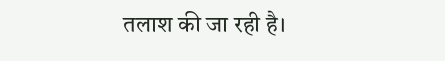तलाश की जा रही है।